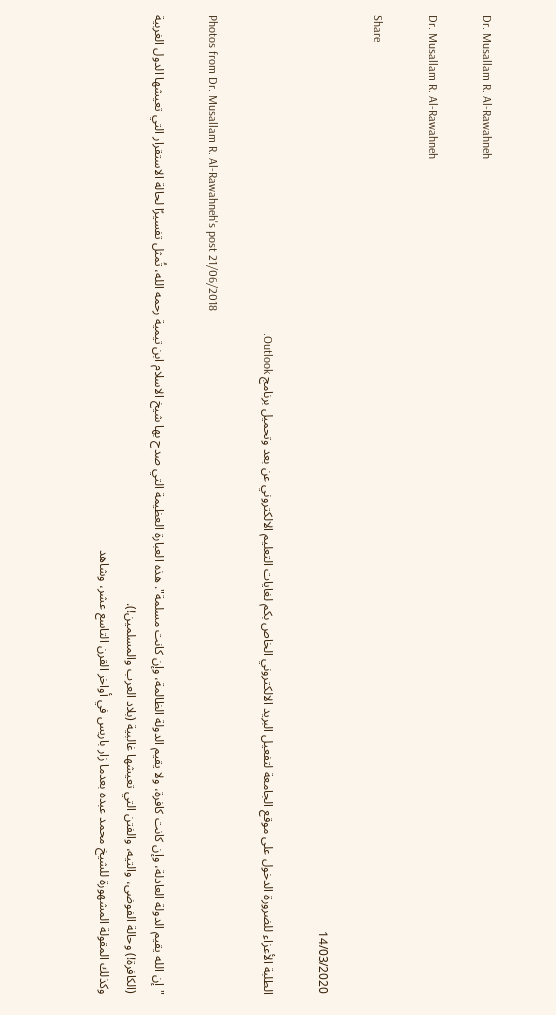Dr. Musallam R. Al-Rawahneh

Dr. Musallam R. Al-Rawahneh

Share

14/03/2020

الطلبة الأعزاء للضرورة الدخول على موقع الجامعة لتفعيل البريد الالكتروني الخاص بكم لغايات التعليم الالكتروني عن بعد وتحميل برنامج Outlook.

Photos from Dr. Musallam R. Al-Rawahneh's post 21/06/2018

"إن الله يقيم الدولة العادلة، وإن كانت كافرة، ولا يقيم الدولة الظالمة، وإن كانت مسلمة". هذه العبارة العظيمة التي صدح بها شيخ الاسلام ابن تيمية رحمه الله، تُمثل تفسيرًا لحالة الاستقرار التي تعيشها الدول الغربية (الكافرة!) وحالة الفوضى، والتيه، والفتن التي تعيشها غالبية (بلاد العرب والمسلمين!).
وكذلك المقولة المشهورة للشيخ محمد عبده بعدما زار باريس في أواخر القرن التاسع عشر، وشاهد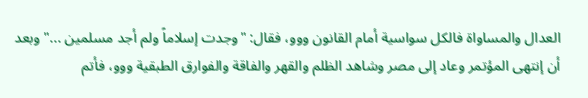العدال والمساواة فالكل سواسية أمام القانون ووو، فقال: "وجدت إسلاماً ولم أجد مسلمين ..." وبعد أن إنتهى المؤتمر وعاد إلى مصر وشاهد الظلم والقهر والفاقة والفوارق الطبقية ووو، فأتم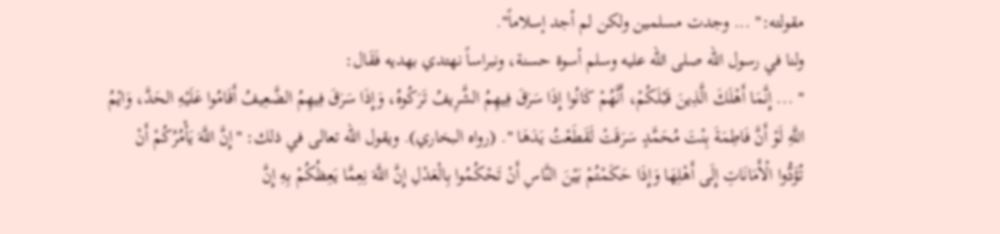مقولته:" ... وجدت مسلمين ولكن لم أجد إسلاماً".
ولنا في رسول الله صلى الله عليه وسلم أسوة حسنة، ونبراساً نهتدي بهديه فَقَال:
" ... إِنَّمَا أَهْلَكَ الَّذِينَ قَبْلَكُمْ، أَنَّهُمْ كَانُوا إِذَا سَرَقَ فِيهِمُ الشَّرِيفُ تَرَكُوهُ، وَإِذَا سَرَقَ فِيهِمُ الضَّعِيفُ أَقَامُوا عَلَيْهِ الحَدَّ، وَايْمُ اللَّهِ لَوْ أَنَّ فَاطِمَةَ بِنْتَ مُحَمَّدٍ سَرَقَتْ لَقَطَعْتُ يَدَهَا ". (رواه البخاري). ويقول الله تعالى في ذلك: "إِنَّ اللَّهَ يَأْمُرُكُمْ أَنْ تُؤَدُّوا الْأَمَانَاتِ إِلَى أَهْلِهَا وَإِذَا حَكَمْتُمْ بَيْنَ النَّاسِ أَنْ تَحْكُمُوا بِالْعَدْلِ إِنَّ اللَّهَ نِعِمَّا يَعِظُكُمْ بِهِ إِنَّ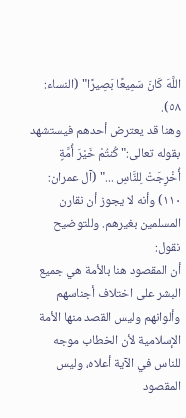اللَّهَ كَانَ سَمِيعًا بَصِيرًا" (النساء: ٥٨).
وهنا قد يعترض أحدهم فيستشهد بقوله تعالى:" كُنتُمْ خَيْرَ أُمَّةٍ أُخْرِجَتْ لِلنَّاسِ ..." (آل عمران: ١١٠) وأنه لا يجوز أن نقارن المسلمين بغيرهم. وللتوضيح نقول:
أن المقصود هنا بالأمة هي جميع البشر على اختلاف أجناسهم وألوانهم وليس القصد منها الأمة الإسلامية لأن الخطاب موجه للناس في الآية أعلاه، وليس المقصود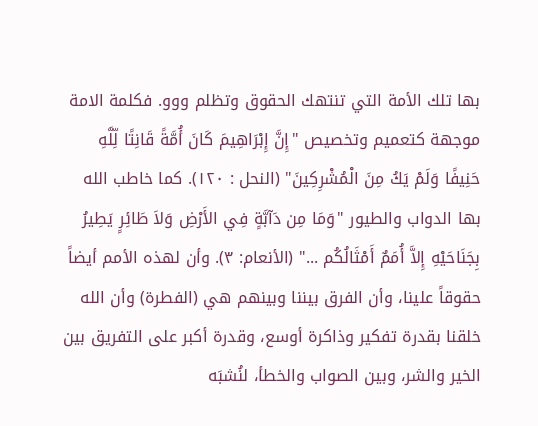بها تلك الأمة التي تنتهك الحقوق وتظلم ووو. فكلمة الامة موجهة كتعميم وتخصيص "إِنَّ إِبْرَاهِيمَ كَانَ أُمَّةً قَانِتًا لِّلَّهِ حَنِيفًا وَلَمْ يَكُ مِنَ الْمُشْرِكِينَ" (النحل : ١٢٠). كما خاطب الله بها الدواب والطيور "وَمَا مِن دَآبَّةٍ فِي الأَرْضِ وَلاَ طَائِرٍ يَطِيرُ بِجَنَاحَيْهِ إِلاَّ أُمَمٌ أَمْثَالُكُم ..." (الأنعام: ٣). وأن لهذه الأمم أيضاً حقوقاً علينا، وأن الفرق بيننا وبينهم هي (الفطرة) وأن الله خلقنا بقدرة تفكير وذاكرة أوسع، وقدرة أكبر على التفريق بين الخير والشر، وبين الصواب والخطأ، لنُشبَه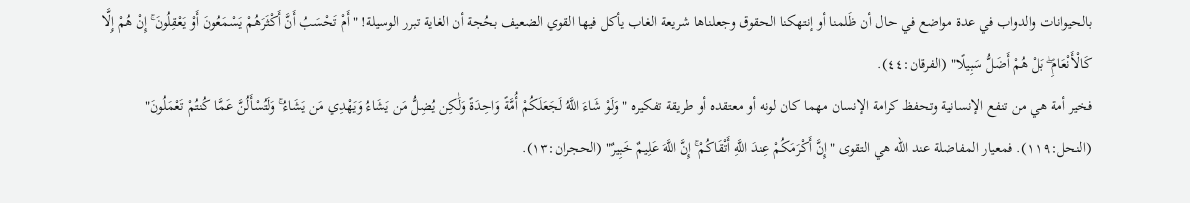بالحيوانات والدواب في عدة مواضع في حال أن ظَلمنا أو إنتهكنا الحقوق وجعلناها شريعة الغاب يأكل فيها القوي الضعيف بحُجة أن الغاية تبرر الوسيلة! "أَمْ تَحْسَبُ أَنَّ أَكْثَرَهُمْ يَسْمَعُونَ أَوْ يَعْقِلُونَ ۚ إِنْ هُمْ إِلَّا كَالْأَنْعَامِ ۖ بَلْ هُمْ أَضَلُّ سَبِيلًا" (الفرقان:٤٤).
فخير أمة هي من تنفع الإنسانية وتحفظ كرامة الإنسان مهما كان لونه أو معتقده أو طريقة تفكيره " وَلَوْ شَاءَ اللَّهُ لَجَعَلَكُمْ أُمَّةً وَاحِدَةً وَلَٰكِن يُضِلُّ مَن يَشَاءُ وَيَهْدِي مَن يَشَاءُ ۚ وَلَتُسْأَلُنَّ عَمَّا كُنتُمْ تَعْمَلُونَ" (النحل:١١٩). فمعيار المفاضلة عند الله هي التقوى "إِنَّ أَكْرَمَكُمْ عِندَ اللَّهِ أَتْقَاكُمْ ۚ إِنَّ اللَّهَ عَلِيمٌ خَبِيرٌ" (الحجران:١٣).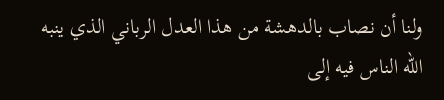ولنا أن نصاب بالدهشة من هذا العدل الرباني الذي ينبه الله الناس فيه إلى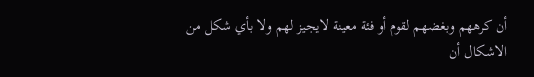أن كرههم وبغضهم لقوم أو فئة معينة لايجيز لهم ولا بأي شكل من الاشكال أن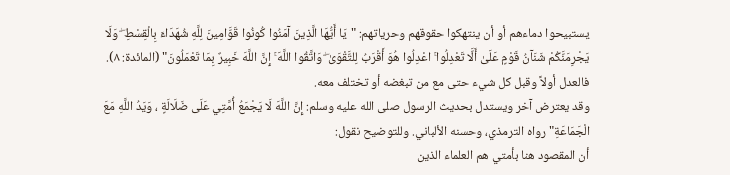يستبيحوا دماءهم أو أن ينتهكوا حقوقهم وحرياتهم: "يَا أَيُّهَا الَّذِينَ آمَنُوا كُونُوا قَوَّامِينَ لِلَّهِ شُهَدَاءَ بِالْقِسْطِ ۖ وَلَا يَجْرِمَنَّكُمْ شَنَآنُ قَوْمٍ عَلَىٰ أَلَّا تَعْدِلُوا ۚ اعْدِلُوا هُوَ أَقْرَبُ لِلتَّقْوَىٰ ۖ وَاتَّقُوا اللَّهَ ۚ إِنَّ اللَّهَ خَبِيرٌ بِمَا تَعْمَلُونَ" (المائدة: ٨). فالعدل أولاً وقبل كل شيء حتى مع من تبغضه أو تختلف معه.
وقد يعترض آخر ويستدل بحديث الرسول صلى الله عليه وسلم: إِنَّ اللَّهَ لَا يَجْمَعُ أُمَّتِي عَلَى ضَلَالَةٍ ، وَيَدُ اللَّهِ مَعَ الْجَمَاعَةِ" رواه الترمذي، وحسنه الألباني. وللتوضيح نقول:
أن المقصود هنا بأمتي هم العلماء الذين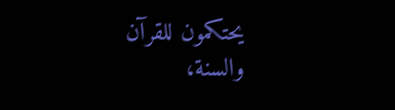يحتكمون للقرآن والسنة،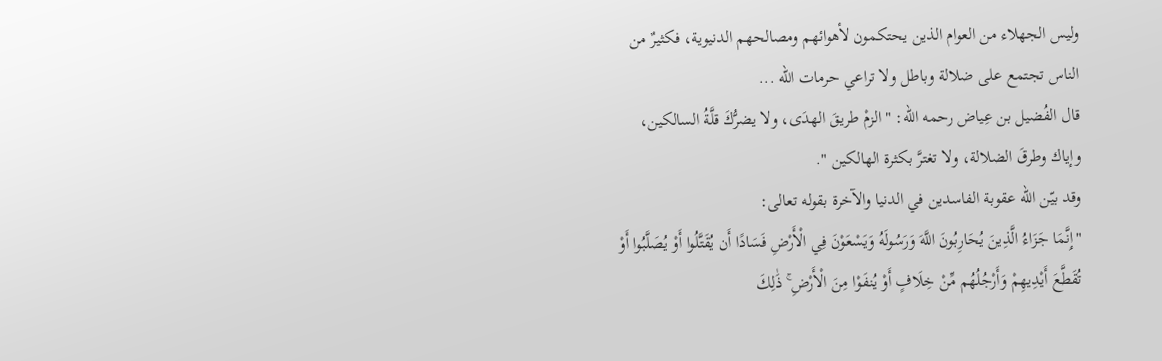وليس الجهلاء من العوام الذين يحتكمون لأهوائهم ومصالحهم الدنيوية، فكثيرٌ من الناس تجتمع على ضلالة وباطل ولا تراعي حرمات الله ...
قال الفُضيل بن عِياض رحمه الله: " الزمْ طريقَ الهدَى، ولا يضرُّكَ قلَّةُ السالكين، وإياك وطرقَ الضلالة، ولا تغترَّ بكثرة الهالكين ".
وقد بيّن الله عقوبة الفاسدين في الدنيا والآخرة بقوله تعالى:
"إِنَّمَا جَزَاءُ الَّذِينَ يُحَارِبُونَ اللَّهَ وَرَسُولَهُ وَيَسْعَوْنَ فِي الْأَرْضِ فَسَادًا أَن يُقَتَّلُوا أَوْ يُصَلَّبُوا أَوْ تُقَطَّعَ أَيْدِيهِمْ وَأَرْجُلُهُم مِّنْ خِلَافٍ أَوْ يُنفَوْا مِنَ الْأَرْضِ ۚ ذَٰلِكَ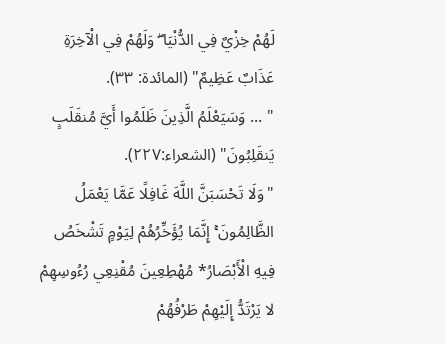لَهُمْ خِزْيٌ فِي الدُّنْيَا ۖ وَلَهُمْ فِي الْآخِرَةِ عَذَابٌ عَظِيمٌ" (المائدة: ٣٣).
" ... وَسَيَعْلَمُ الَّذِينَ ظَلَمُوا أَيَّ مُنقَلَبٍ يَنقَلِبُونَ" (الشعراء:٢٢٧).
"وَلَا تَحْسَبَنَّ اللَّهَ غَافِلًا عَمَّا يَعْمَلُ الظَّالِمُونَ ۚ إِنَّمَا يُؤَخِّرُهُمْ لِيَوْمٍ تَشْخَصُ فِيهِ الْأَبْصَارُ* مُهْطِعِينَ مُقْنِعِي رُءُوسِهِمْ لا يَرْتَدُّ إِلَيْهِمْ طَرْفُهُمْ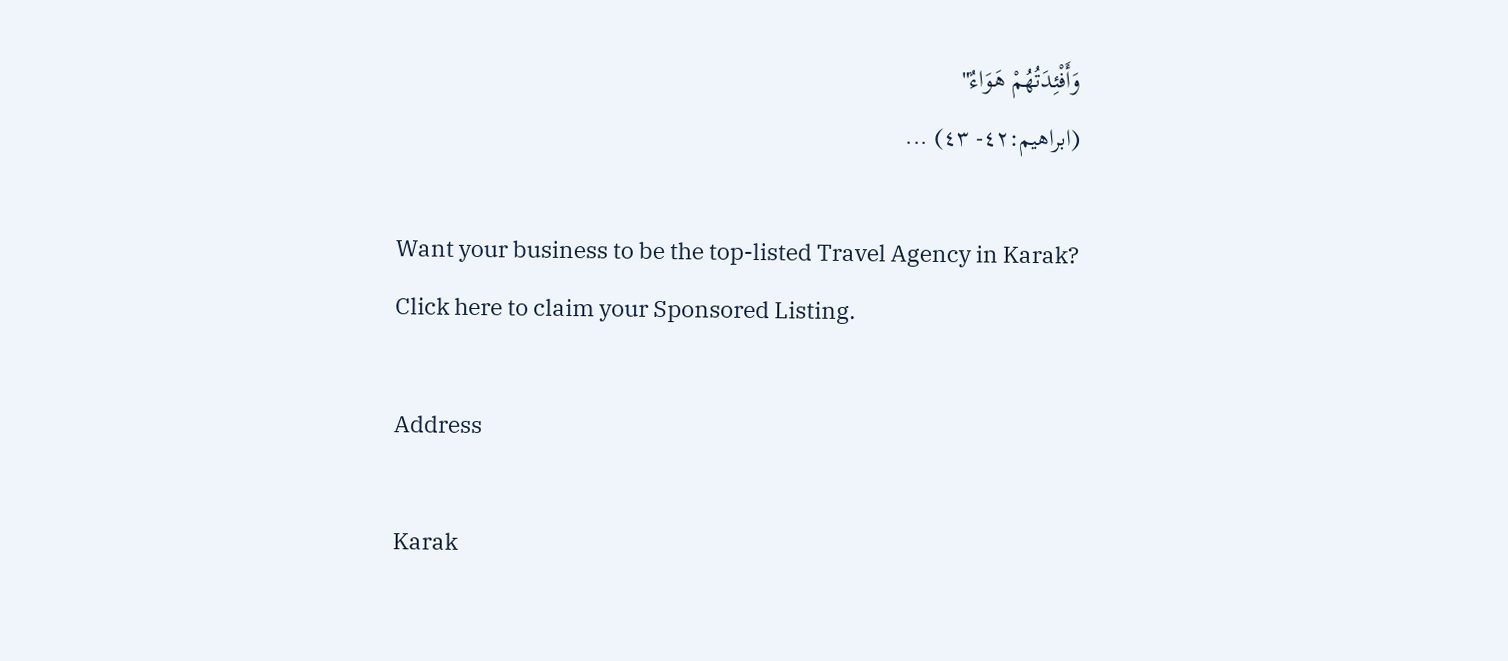وَأَفْئِدَتُهُمْ هَوَاءٌ"
(ابراهيم:٤٢- ٤٣) ...

Want your business to be the top-listed Travel Agency in Karak?
Click here to claim your Sponsored Listing.

Address

Karak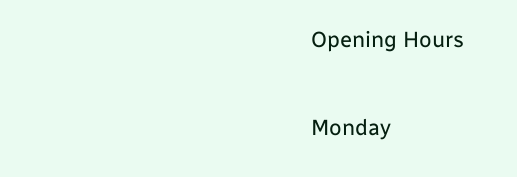Opening Hours

Monday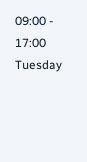09:00 - 17:00
Tuesday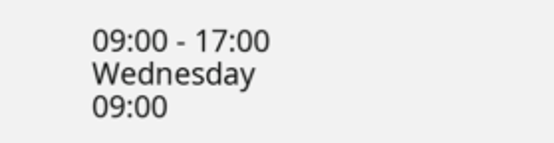09:00 - 17:00
Wednesday 09:00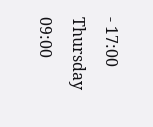- 17:00
Thursday 09:00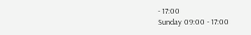- 17:00
Sunday 09:00 - 17:00